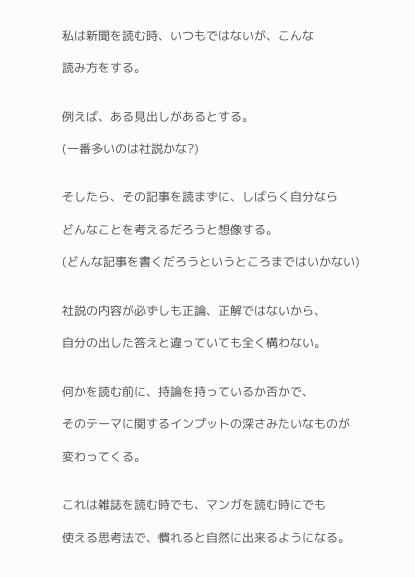私は新聞を読む時、いつもではないが、こんな

読み方をする。


例えば、ある見出しがあるとする。

(一番多いのは社説かな?)


そしたら、その記事を読まずに、しばらく自分なら

どんなことを考えるだろうと想像する。

(どんな記事を書くだろうというところまではいかない)


社説の内容が必ずしも正論、正解ではないから、

自分の出した答えと違っていても全く構わない。


何かを読む前に、持論を持っているか否かで、

そのテーマに関するインプットの深さみたいなものが

変わってくる。


これは雑誌を読む時でも、マンガを読む時にでも

使える思考法で、慣れると自然に出来るようになる。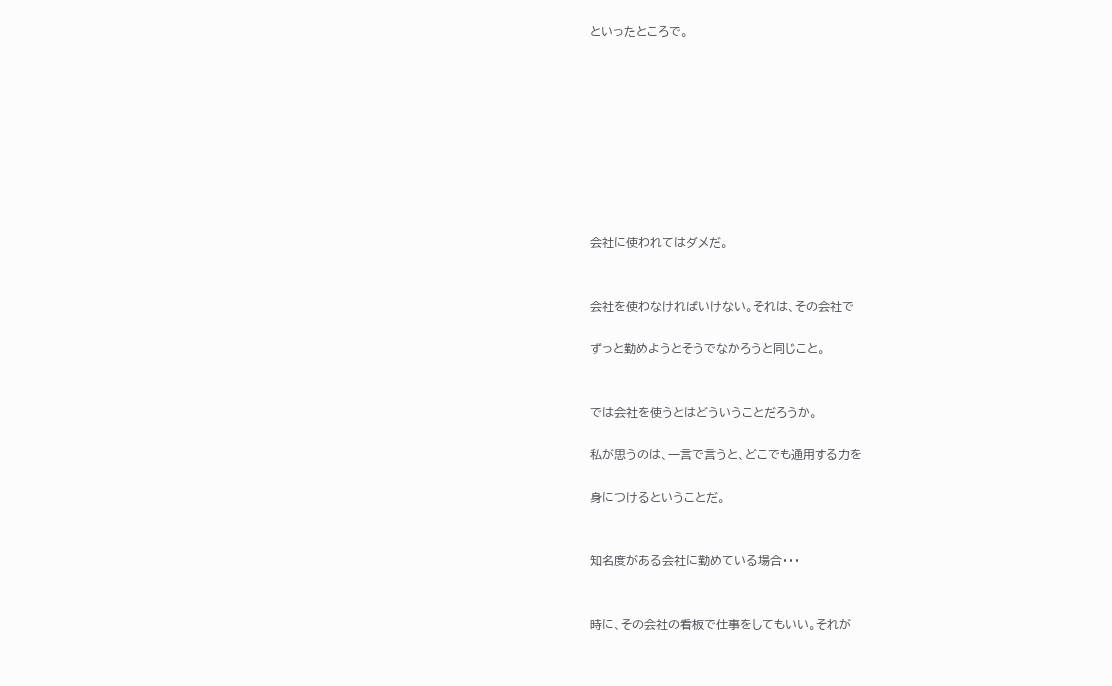といったところで。









会社に使われてはダメだ。


会社を使わなければいけない。それは、その会社で

ずっと勤めようとそうでなかろうと同じこと。


では会社を使うとはどういうことだろうか。

私が思うのは、一言で言うと、どこでも通用する力を

身につけるということだ。


知名度がある会社に勤めている場合・・・


時に、その会社の看板で仕事をしてもいい。それが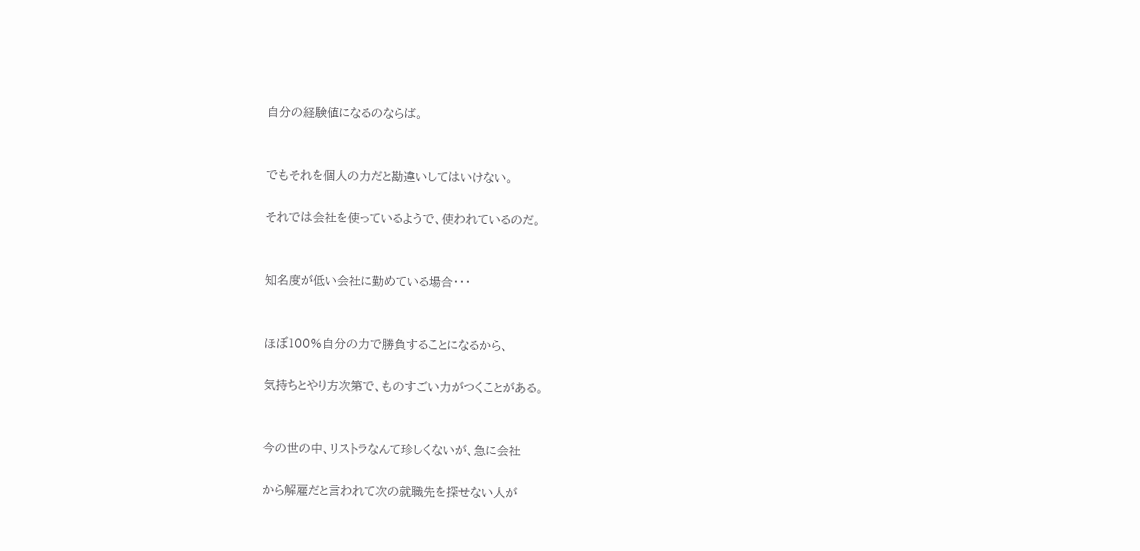自分の経験値になるのならば。


でもそれを個人の力だと勘違いしてはいけない。

それでは会社を使っているようで、使われているのだ。


知名度が低い会社に勤めている場合・・・


ほぼ100%自分の力で勝負することになるから、

気持ちとやり方次第で、ものすごい力がつくことがある。


今の世の中、リストラなんて珍しくないが、急に会社

から解雇だと言われて次の就職先を探せない人が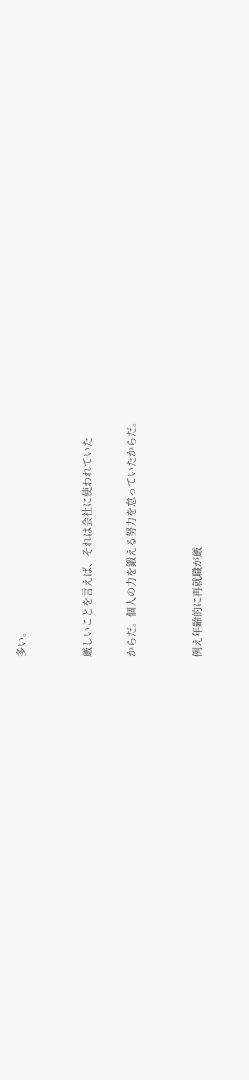多い。


厳しいことを言えば、それは会社に使われていた

からだ。個人の力を鍛える努力を怠っていたからだ。


例え年齢的に再就職が厳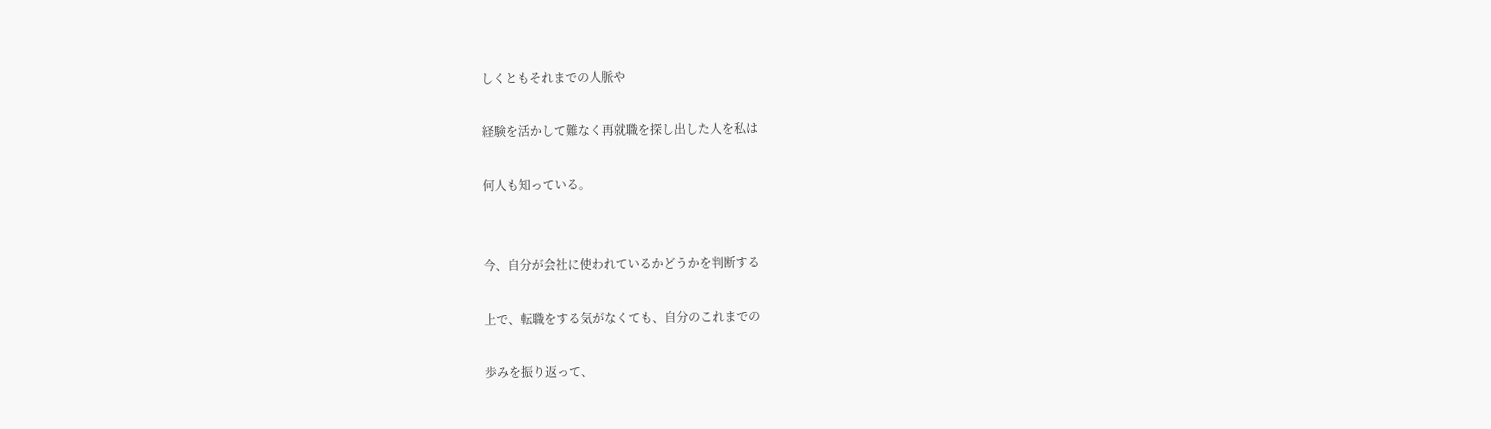しくともそれまでの人脈や

経験を活かして難なく再就職を探し出した人を私は

何人も知っている。


今、自分が会社に使われているかどうかを判断する

上で、転職をする気がなくても、自分のこれまでの

歩みを振り返って、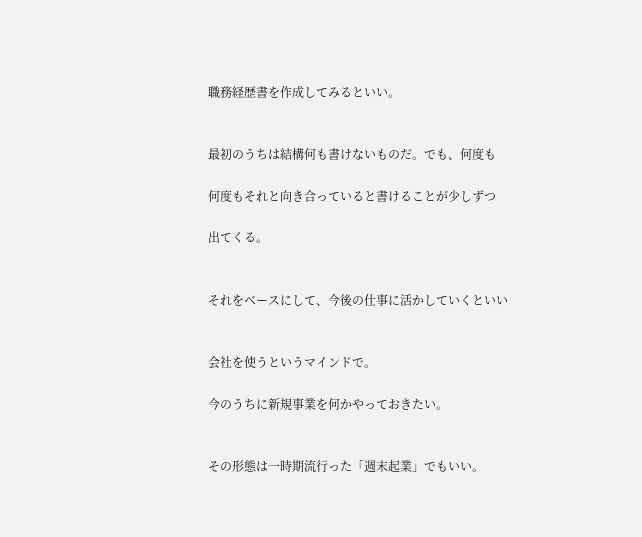職務経歴書を作成してみるといい。


最初のうちは結構何も書けないものだ。でも、何度も

何度もそれと向き合っていると書けることが少しずつ

出てくる。


それをベースにして、今後の仕事に活かしていくといい


会社を使うというマインドで。

今のうちに新規事業を何かやっておきたい。


その形態は一時期流行った「週末起業」でもいい。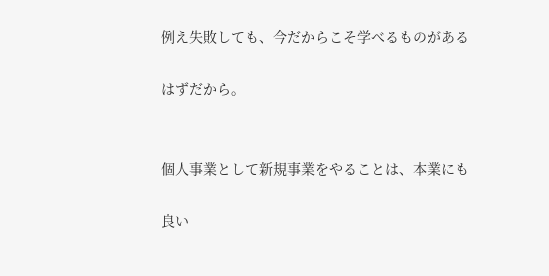例え失敗しても、今だからこそ学べるものがある

はずだから。


個人事業として新規事業をやることは、本業にも

良い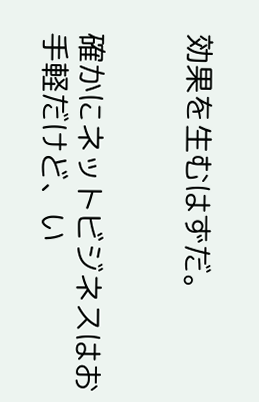効果を生むはずだ。


確かにネットビジネスはお手軽だけど、い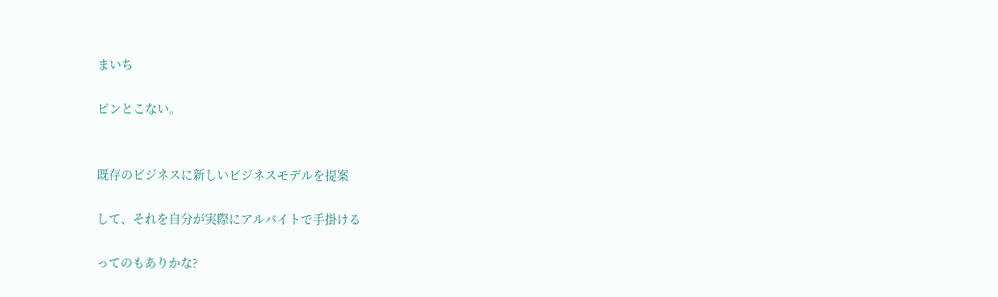まいち

ピンとこない。


既存のビジネスに新しいビジネスモデルを提案

して、それを自分が実際にアルバイトで手掛ける

ってのもありかな?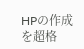HPの作成を超格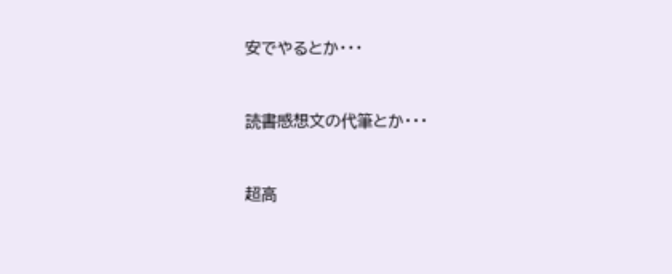安でやるとか・・・


読書感想文の代筆とか・・・


超高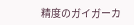精度のガイガーカ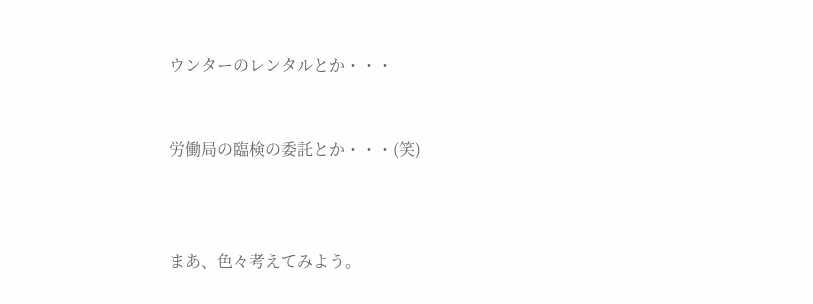ウンターのレンタルとか・・・


労働局の臨検の委託とか・・・(笑)



まあ、色々考えてみよう。